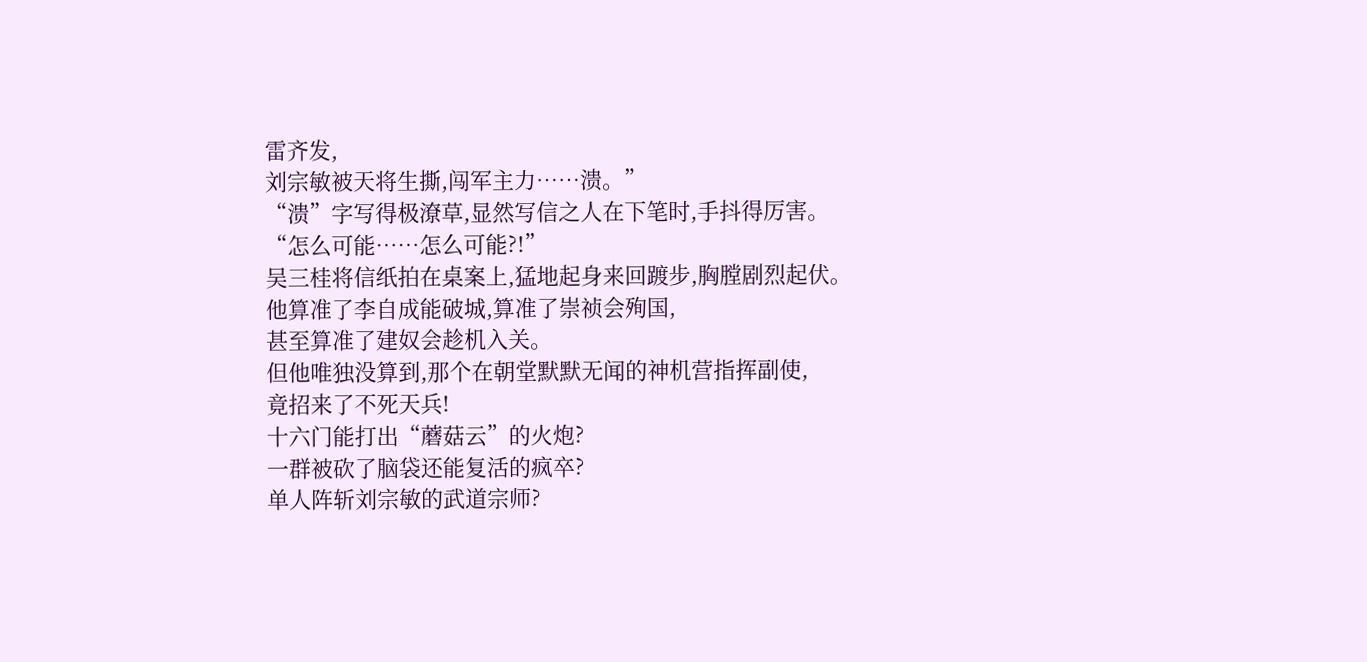雷齐发,
刘宗敏被天将生撕,闯军主力……溃。”
“溃”字写得极潦草,显然写信之人在下笔时,手抖得厉害。
“怎么可能……怎么可能?!”
吴三桂将信纸拍在桌案上,猛地起身来回踱步,胸膛剧烈起伏。
他算准了李自成能破城,算准了崇祯会殉国,
甚至算准了建奴会趁机入关。
但他唯独没算到,那个在朝堂默默无闻的神机营指挥副使,
竟招来了不死天兵!
十六门能打出“蘑菇云”的火炮?
一群被砍了脑袋还能复活的疯卒?
单人阵斩刘宗敏的武道宗师?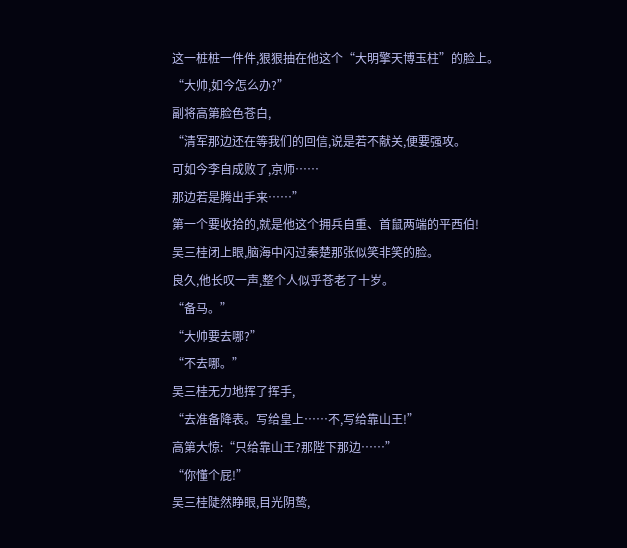这一桩桩一件件,狠狠抽在他这个“大明擎天博玉柱”的脸上。
“大帅,如今怎么办?”
副将高第脸色苍白,
“清军那边还在等我们的回信,说是若不献关,便要强攻。
可如今李自成败了,京师……
那边若是腾出手来……”
第一个要收拾的,就是他这个拥兵自重、首鼠两端的平西伯!
吴三桂闭上眼,脑海中闪过秦楚那张似笑非笑的脸。
良久,他长叹一声,整个人似乎苍老了十岁。
“备马。”
“大帅要去哪?”
“不去哪。”
吴三桂无力地挥了挥手,
“去准备降表。写给皇上……不,写给靠山王!”
高第大惊:“只给靠山王?那陛下那边……”
“你懂个屁!”
吴三桂陡然睁眼,目光阴鸷,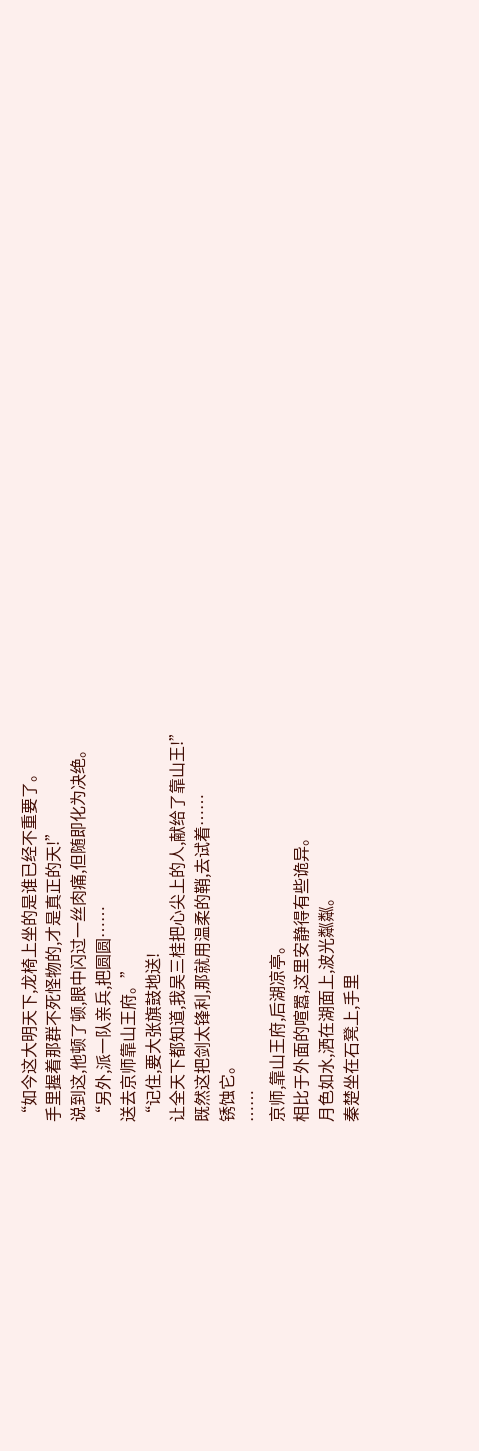“如今这大明天下,龙椅上坐的是谁已经不重要了。
手里握着那群不死怪物的,才是真正的天!”
说到这,他顿了顿,眼中闪过一丝肉痛,但随即化为决绝。
“另外,派一队亲兵,把圆圆……
送去京师靠山王府。”
“记住,要大张旗鼓地送!
让全天下都知道,我吴三桂把心尖上的人,献给了靠山王!”
既然这把剑太锋利,那就用温柔的鞘,去试着……
锈蚀它。
……
京师,靠山王府,后湖凉亭。
相比于外面的喧嚣,这里安静得有些诡异。
月色如水,洒在湖面上,波光粼粼。
秦楚坐在石凳上,手里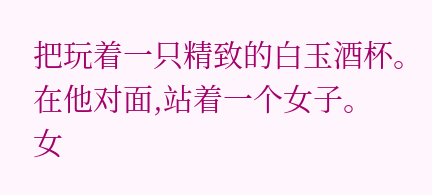把玩着一只精致的白玉酒杯。
在他对面,站着一个女子。
女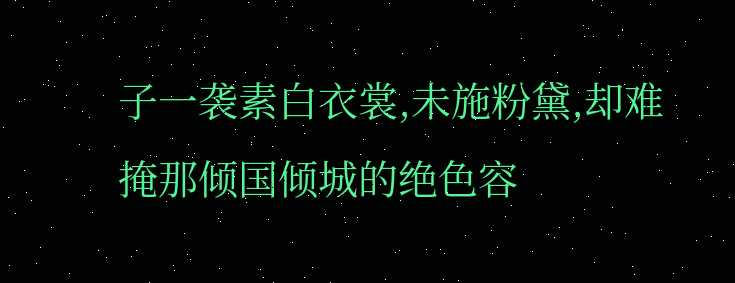子一袭素白衣裳,未施粉黛,却难掩那倾国倾城的绝色容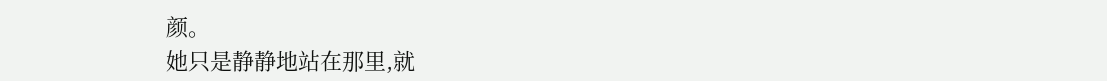颜。
她只是静静地站在那里,就